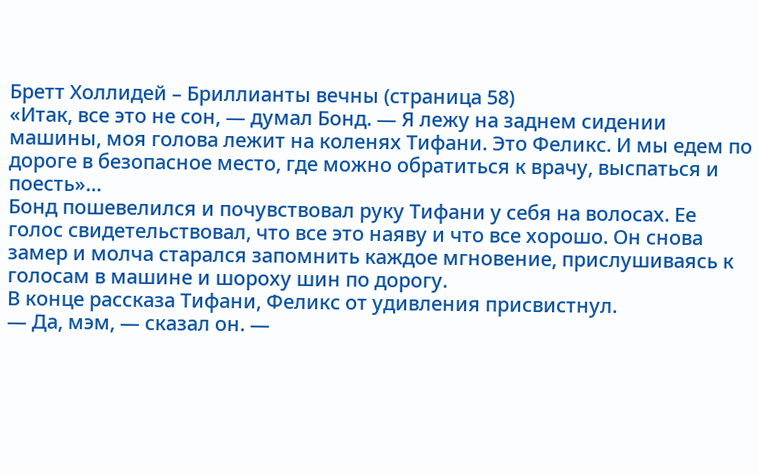Бретт Холлидей – Бриллианты вечны (страница 58)
«Итак, все это не сон, — думал Бонд. — Я лежу на заднем сидении машины, моя голова лежит на коленях Тифани. Это Феликс. И мы едем по дороге в безопасное место, где можно обратиться к врачу, выспаться и поесть»…
Бонд пошевелился и почувствовал руку Тифани у себя на волосах. Ее голос свидетельствовал, что все это наяву и что все хорошо. Он снова замер и молча старался запомнить каждое мгновение, прислушиваясь к голосам в машине и шороху шин по дорогу.
В конце рассказа Тифани, Феликс от удивления присвистнул.
— Да, мэм, — сказал он. —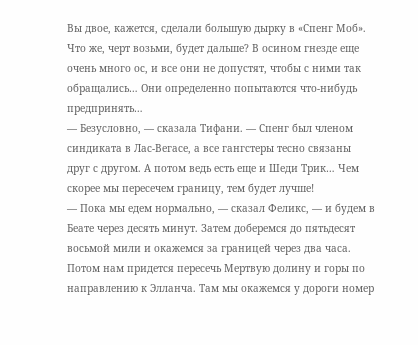Вы двое, кажется, сделали большую дырку в «Спенг Моб». Что же, черт возьми, будет дальше? В осином гнезде еще очень много ос, и все они не допустят, чтобы с ними так обращались… Они определенно попытаются что-нибудь предпринять…
— Безусловно, — сказала Тифани. — Спенг был членом синдиката в Лас-Вегасе, а все гангстеры тесно связаны друг с другом. А потом ведь есть еще и Шеди Трик… Чем скорее мы пересечем границу, тем будет лучше!
— Пока мы едем нормально, — сказал Феликс, — и будем в Беате через десять минут. Затем доберемся до пятьдесят восьмой мили и окажемся за границей через два часа. Потом нам придется пересечь Мертвую долину и горы по направлению к Элланча. Там мы окажемся у дороги номер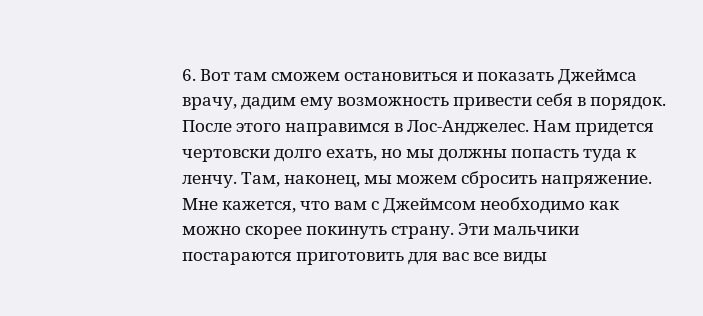6. Вот там сможем остановиться и показать Джеймса врачу, дадим ему возможность привести себя в порядок. После этого направимся в Лос-Анджелес. Нам придется чертовски долго ехать, но мы должны попасть туда к ленчу. Там, наконец, мы можем сбросить напряжение. Мне кажется, что вам с Джеймсом необходимо как можно скорее покинуть страну. Эти мальчики постараются приготовить для вас все виды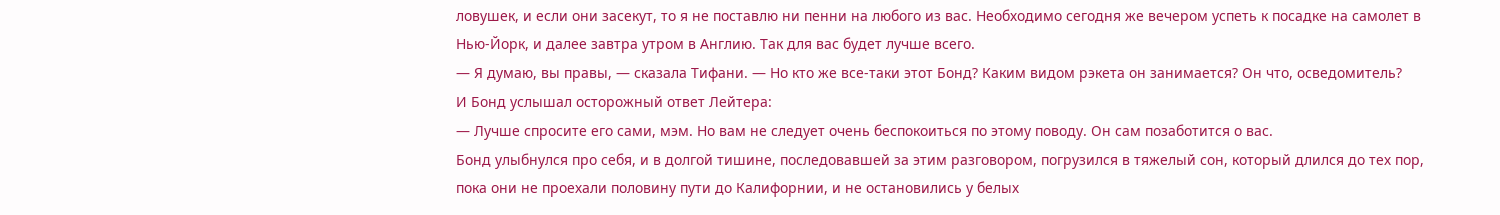ловушек, и если они засекут, то я не поставлю ни пенни на любого из вас. Необходимо сегодня же вечером успеть к посадке на самолет в Нью-Йорк, и далее завтра утром в Англию. Так для вас будет лучше всего.
— Я думаю, вы правы, — сказала Тифани. — Но кто же все-таки этот Бонд? Каким видом рэкета он занимается? Он что, осведомитель?
И Бонд услышал осторожный ответ Лейтера:
— Лучше спросите его сами, мэм. Но вам не следует очень беспокоиться по этому поводу. Он сам позаботится о вас.
Бонд улыбнулся про себя, и в долгой тишине, последовавшей за этим разговором, погрузился в тяжелый сон, который длился до тех пор, пока они не проехали половину пути до Калифорнии, и не остановились у белых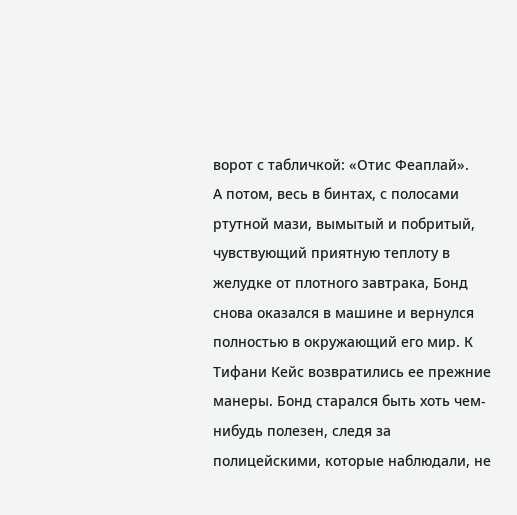ворот с табличкой: «Отис Феаплай».
А потом, весь в бинтах, с полосами ртутной мази, вымытый и побритый, чувствующий приятную теплоту в желудке от плотного завтрака, Бонд снова оказался в машине и вернулся полностью в окружающий его мир. К Тифани Кейс возвратились ее прежние манеры. Бонд старался быть хоть чем-нибудь полезен, следя за полицейскими, которые наблюдали, не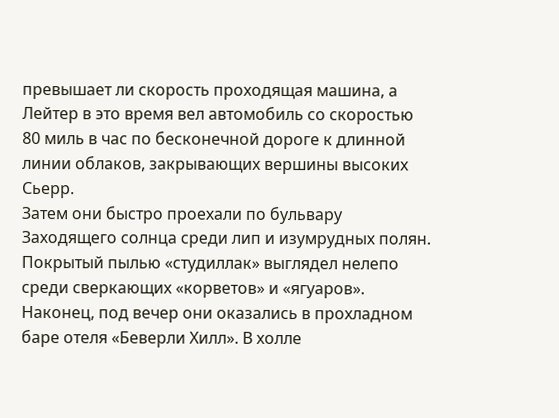превышает ли скорость проходящая машина, а Лейтер в это время вел автомобиль со скоростью 80 миль в час по бесконечной дороге к длинной линии облаков, закрывающих вершины высоких Сьерр.
Затем они быстро проехали по бульвару Заходящего солнца среди лип и изумрудных полян. Покрытый пылью «студиллак» выглядел нелепо среди сверкающих «корветов» и «ягуаров». Наконец, под вечер они оказались в прохладном баре отеля «Беверли Хилл». В холле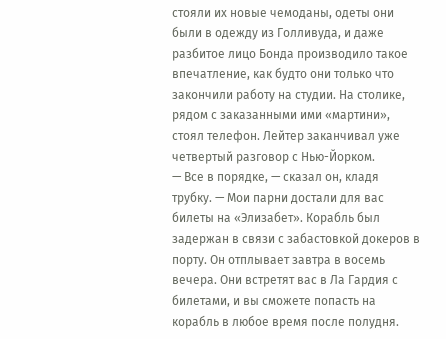стояли их новые чемоданы, одеты они были в одежду из Голливуда, и даже разбитое лицо Бонда производило такое впечатление, как будто они только что закончили работу на студии. На столике, рядом с заказанными ими «мартини», стоял телефон. Лейтер заканчивал уже четвертый разговор с Нью-Йорком.
— Все в порядке, — сказал он, кладя трубку. — Мои парни достали для вас билеты на «Элизабет». Корабль был задержан в связи с забастовкой докеров в порту. Он отплывает завтра в восемь вечера. Они встретят вас в Ла Гардия с билетами, и вы сможете попасть на корабль в любое время после полудня.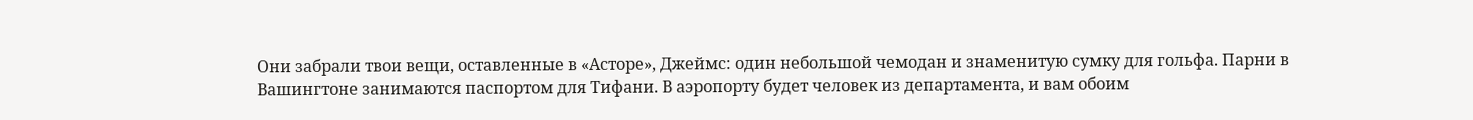Они забрали твои вещи, оставленные в «Асторе», Джеймс: один небольшой чемодан и знаменитую сумку для гольфа. Парни в Вашингтоне занимаются паспортом для Тифани. В аэропорту будет человек из департамента, и вам обоим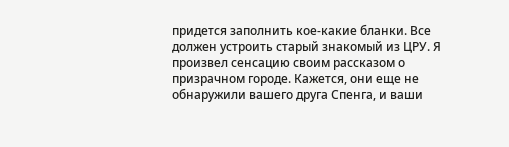придется заполнить кое-какие бланки. Все должен устроить старый знакомый из ЦРУ. Я произвел сенсацию своим рассказом о призрачном городе. Кажется, они еще не обнаружили вашего друга Спенга, и ваши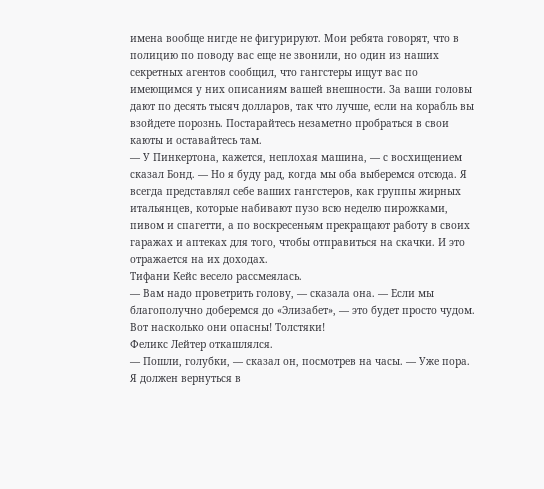имена вообще нигде не фигурируют. Мои ребята говорят, что в полицию по поводу вас еще не звонили, но один из наших секретных агентов сообщил, что гангстеры ищут вас по имеющимся у них описаниям вашей внешности. За ваши головы дают по десять тысяч долларов, так что лучше, если на корабль вы взойдете порознь. Постарайтесь незаметно пробраться в свои каюты и оставайтесь там.
— У Пинкертона, кажется, неплохая машина, — с восхищением сказал Бонд. — Но я буду рад, когда мы оба выберемся отсюда. Я всегда представлял себе ваших гангстеров, как группы жирных итальянцев, которые набивают пузо всю неделю пирожками, пивом и спагетти, а по воскресеньям прекращают работу в своих гаражах и аптеках для того, чтобы отправиться на скачки. И это отражается на их доходах.
Тифани Кейс весело рассмеялась.
— Вам надо проветрить голову, — сказала она. — Если мы благополучно доберемся до «Элизабет», — это будет просто чудом. Вот насколько они опасны! Толстяки!
Феликс Лейтер откашлялся.
— Пошли, голубки, — сказал он, посмотрев на часы. — Уже пора. Я должен вернуться в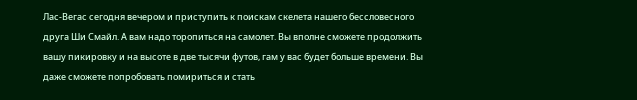Лас-Вегас сегодня вечером и приступить к поискам скелета нашего бессловесного друга Ши Смайл. А вам надо торопиться на самолет. Вы вполне сможете продолжить вашу пикировку и на высоте в две тысячи футов, гам у вас будет больше времени. Вы даже сможете попробовать помириться и стать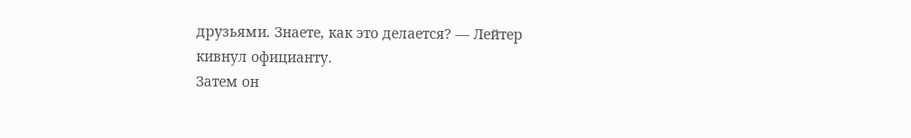друзьями. Знаете, как это делается? — Лейтер кивнул официанту.
Затем он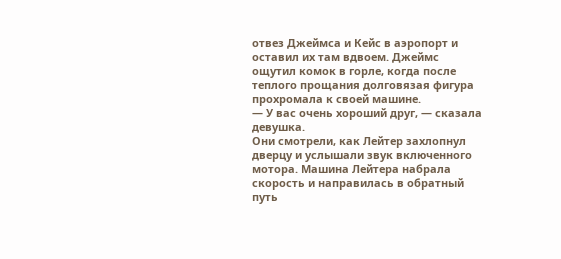отвез Джеймса и Кейс в аэропорт и оставил их там вдвоем. Джеймс ощутил комок в горле, когда после теплого прощания долговязая фигура прохромала к своей машине.
— У вас очень хороший друг, — сказала девушка.
Они смотрели, как Лейтер захлопнул дверцу и услышали звук включенного мотора. Машина Лейтера набрала скорость и направилась в обратный путь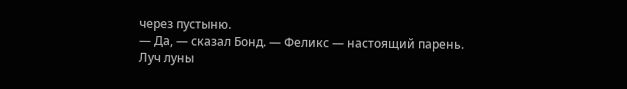через пустыню.
— Да, — сказал Бонд. — Феликс — настоящий парень.
Луч луны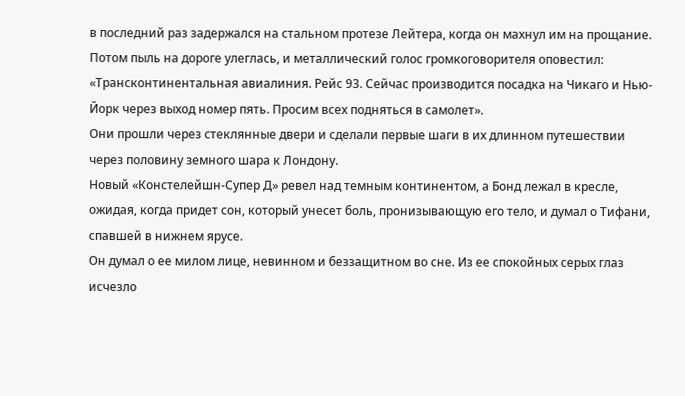в последний раз задержался на стальном протезе Лейтера, когда он махнул им на прощание. Потом пыль на дороге улеглась, и металлический голос громкоговорителя оповестил:
«Трансконтинентальная авиалиния. Рейс 93. Сейчас производится посадка на Чикаго и Нью-Йорк через выход номер пять. Просим всех подняться в самолет».
Они прошли через стеклянные двери и сделали первые шаги в их длинном путешествии через половину земного шара к Лондону.
Новый «Констелейшн-Супер Д» ревел над темным континентом, а Бонд лежал в кресле, ожидая, когда придет сон, который унесет боль, пронизывающую его тело, и думал о Тифани, спавшей в нижнем ярусе.
Он думал о ее милом лице, невинном и беззащитном во сне. Из ее спокойных серых глаз исчезло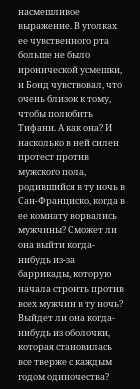насмешливое выражение. В уголках ее чувственного рта больше не было иронической усмешки, и Бонд чувствовал, что очень близок к тому, чтобы полюбить Тифани. А как она? И насколько в ней силен протест против мужского пола, родившийся в ту ночь в Сан-Франциско, когда в ее комнату ворвались мужчины? Сможет ли она выйти когда-нибудь из-за баррикады, которую начала строить против всех мужчин в ту ночь? Выйдет ли она когда-нибудь из оболочки, которая становилась все тверже с каждым годом одиночества?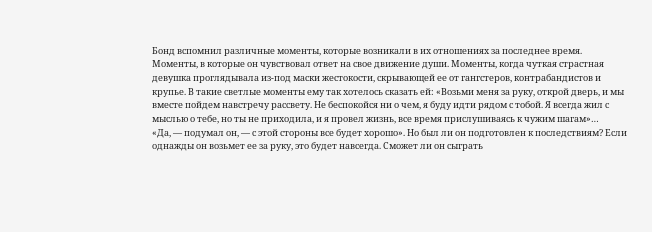Бонд вспомнил различные моменты, которые возникали в их отношениях за последнее время. Моменты, в которые он чувствовал ответ на свое движение души. Моменты, когда чуткая страстная девушка проглядывала из-под маски жестокости, скрывающей ее от гангстеров, контрабандистов и крупье. В такие светлые моменты ему так хотелось сказать ей: «Возьми меня за руку, открой дверь, и мы вместе пойдем навстречу рассвету. Не беспокойся ни о чем, я буду идти рядом с тобой. Я всегда жил с мыслью о тебе, но ты не приходила, и я провел жизнь, все время прислушиваясь к чужим шагам»…
«Да, — подумал он, — с этой стороны все будет хорошо». Но был ли он подготовлен к последствиям? Если однажды он возьмет ее за руку, это будет навсегда. Сможет ли он сыграть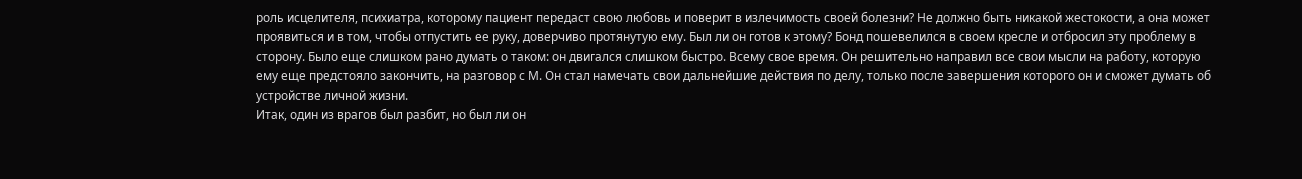роль исцелителя, психиатра, которому пациент передаст свою любовь и поверит в излечимость своей болезни? Не должно быть никакой жестокости, а она может проявиться и в том, чтобы отпустить ее руку, доверчиво протянутую ему. Был ли он готов к этому? Бонд пошевелился в своем кресле и отбросил эту проблему в сторону. Было еще слишком рано думать о таком: он двигался слишком быстро. Всему свое время. Он решительно направил все свои мысли на работу, которую ему еще предстояло закончить, на разговор с М. Он стал намечать свои дальнейшие действия по делу, только после завершения которого он и сможет думать об устройстве личной жизни.
Итак, один из врагов был разбит, но был ли он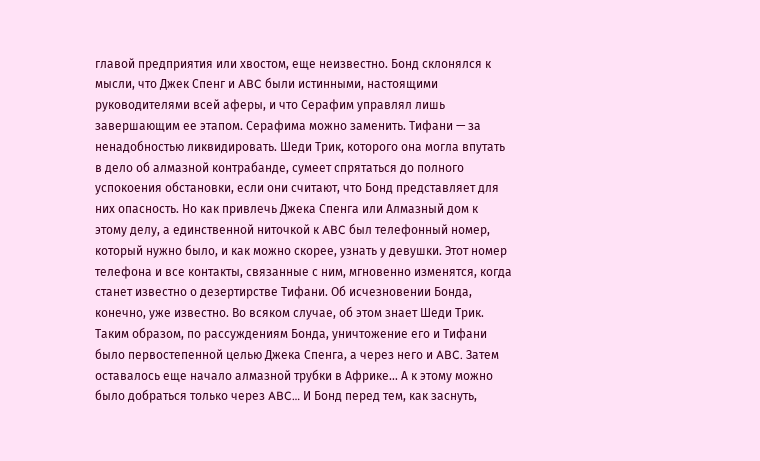главой предприятия или хвостом, еще неизвестно. Бонд склонялся к мысли, что Джек Спенг и ABC были истинными, настоящими руководителями всей аферы, и что Серафим управлял лишь завершающим ее этапом. Серафима можно заменить. Тифани — за ненадобностью ликвидировать. Шеди Трик, которого она могла впутать в дело об алмазной контрабанде, сумеет спрятаться до полного успокоения обстановки, если они считают, что Бонд представляет для них опасность. Но как привлечь Джека Спенга или Алмазный дом к этому делу, а единственной ниточкой к ABC был телефонный номер, который нужно было, и как можно скорее, узнать у девушки. Этот номер телефона и все контакты, связанные с ним, мгновенно изменятся, когда станет известно о дезертирстве Тифани. Об исчезновении Бонда, конечно, уже известно. Во всяком случае, об этом знает Шеди Трик. Таким образом, по рассуждениям Бонда, уничтожение его и Тифани было первостепенной целью Джека Спенга, а через него и ABC. Затем оставалось еще начало алмазной трубки в Африке… А к этому можно было добраться только через ABC… И Бонд перед тем, как заснуть,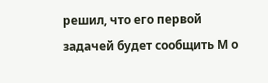решил, что его первой задачей будет сообщить М о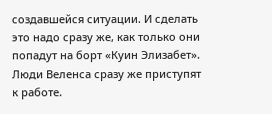создавшейся ситуации. И сделать это надо сразу же, как только они попадут на борт «Куин Элизабет». Люди Веленса сразу же приступят к работе.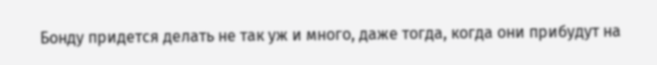Бонду придется делать не так уж и много, даже тогда, когда они прибудут на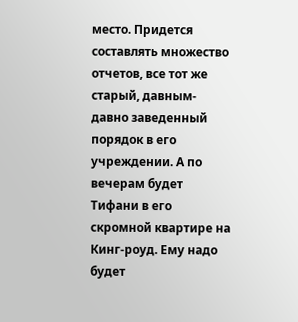место. Придется составлять множество отчетов, все тот же старый, давным-давно заведенный порядок в его учреждении. А по вечерам будет Тифани в его скромной квартире на Кинг-роуд. Ему надо будет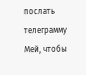послать телеграмму Мей, чтобы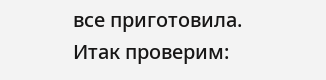все приготовила. Итак проверим: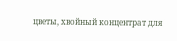цветы, хвойный концентрат для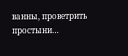ванны, проветрить простыни…